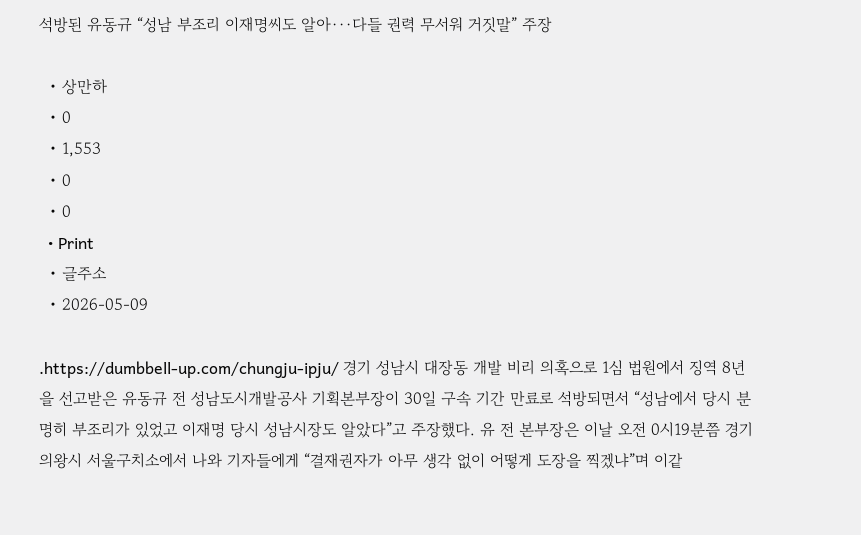석방된 유동규 “성남 부조리 이재명씨도 알아···다들 권력 무서워 거짓말” 주장

  • 상만하
  • 0
  • 1,553
  • 0
  • 0
  • Print
  • 글주소
  • 2026-05-09

.https://dumbbell-up.com/chungju-ipju/ 경기 성남시 대장동 개발 비리 의혹으로 1심 법원에서 징역 8년을 선고받은 유동규 전 성남도시개발공사 기획본부장이 30일 구속 기간 만료로 석방되면서 “성남에서 당시 분명히 부조리가 있었고 이재명 당시 성남시장도 알았다”고 주장했다. 유 전 본부장은 이날 오전 0시19분쯤 경기 의왕시 서울구치소에서 나와 기자들에게 “결재권자가 아무 생각 없이 어떻게 도장을 찍겠냐”며 이같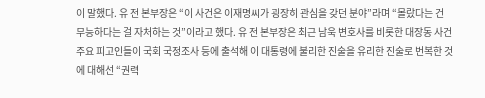이 말했다. 유 전 본부장은 “이 사건은 이재명씨가 굉장히 관심을 갖던 분야”라며 “몰랐다는 건 무능하다는 걸 자처하는 것”이라고 했다. 유 전 본부장은 최근 남욱 변호사를 비롯한 대장동 사건 주요 피고인들이 국회 국정조사 등에 출석해 이 대통령에 불리한 진술을 유리한 진술로 번복한 것에 대해선 “권력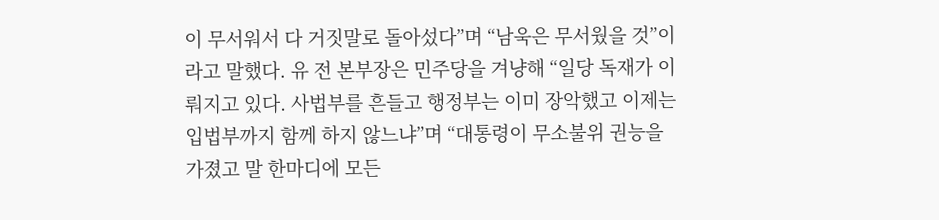이 무서워서 다 거짓말로 돌아섰다”며 “남욱은 무서웠을 것”이라고 말했다. 유 전 본부장은 민주당을 겨냥해 “일당 독재가 이뤄지고 있다. 사법부를 흔들고 행정부는 이미 장악했고 이제는 입법부까지 함께 하지 않느냐”며 “대통령이 무소불위 권능을 가졌고 말 한마디에 모든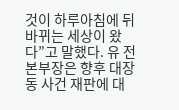것이 하루아침에 뒤바뀌는 세상이 왔다”고 말했다. 유 전 본부장은 향후 대장동 사건 재판에 대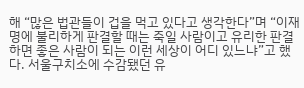해 “많은 법관들이 겁을 먹고 있다고 생각한다”며 “이재명에 불리하게 판결할 때는 죽일 사람이고 유리한 판결하면 좋은 사람이 되는 이런 세상이 어디 있느냐”고 했다. 서울구치소에 수감됐던 유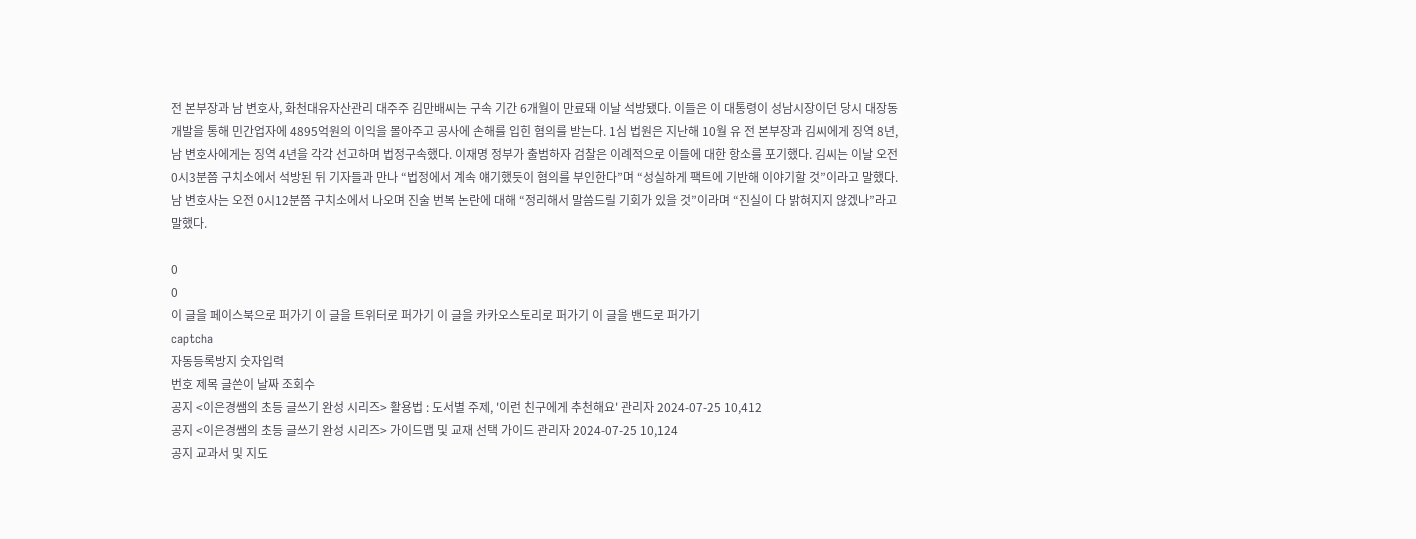전 본부장과 남 변호사, 화천대유자산관리 대주주 김만배씨는 구속 기간 6개월이 만료돼 이날 석방됐다. 이들은 이 대통령이 성남시장이던 당시 대장동 개발을 통해 민간업자에 4895억원의 이익을 몰아주고 공사에 손해를 입힌 혐의를 받는다. 1심 법원은 지난해 10월 유 전 본부장과 김씨에게 징역 8년, 남 변호사에게는 징역 4년을 각각 선고하며 법정구속했다. 이재명 정부가 출범하자 검찰은 이례적으로 이들에 대한 항소를 포기했다. 김씨는 이날 오전 0시3분쯤 구치소에서 석방된 뒤 기자들과 만나 “법정에서 계속 얘기했듯이 혐의를 부인한다”며 “성실하게 팩트에 기반해 이야기할 것”이라고 말했다. 남 변호사는 오전 0시12분쯤 구치소에서 나오며 진술 번복 논란에 대해 “정리해서 말씀드릴 기회가 있을 것”이라며 “진실이 다 밝혀지지 않겠나”라고 말했다.

0
0
이 글을 페이스북으로 퍼가기 이 글을 트위터로 퍼가기 이 글을 카카오스토리로 퍼가기 이 글을 밴드로 퍼가기
captcha
자동등록방지 숫자입력
번호 제목 글쓴이 날짜 조회수
공지 <이은경쌤의 초등 글쓰기 완성 시리즈> 활용법 : 도서별 주제, '이런 친구에게 추천해요' 관리자 2024-07-25 10,412
공지 <이은경쌤의 초등 글쓰기 완성 시리즈> 가이드맵 및 교재 선택 가이드 관리자 2024-07-25 10,124
공지 교과서 및 지도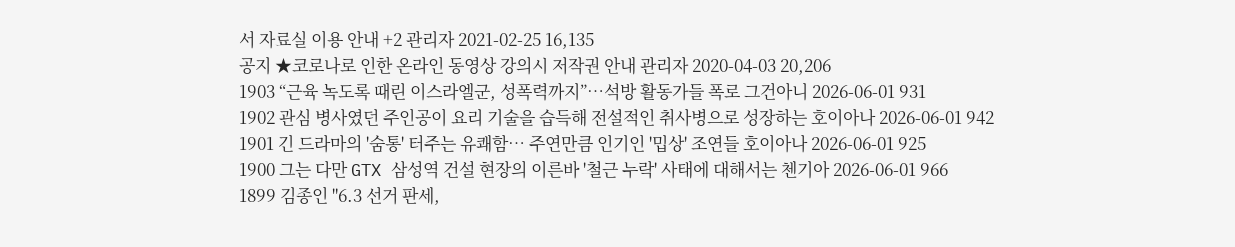서 자료실 이용 안내 +2 관리자 2021-02-25 16,135
공지 ★코로나로 인한 온라인 동영상 강의시 저작권 안내 관리자 2020-04-03 20,206
1903 “근육 녹도록 때린 이스라엘군, 성폭력까지”…석방 활동가들 폭로 그건아니 2026-06-01 931
1902 관심 병사였던 주인공이 요리 기술을 습득해 전설적인 취사병으로 성장하는 호이아나 2026-06-01 942
1901 긴 드라마의 '숨통' 터주는 유쾌함… 주연만큼 인기인 '밉상' 조연들 호이아나 2026-06-01 925
1900 그는 다만 GTX 삼성역 건설 현장의 이른바 '철근 누락' 사태에 대해서는 첸기아 2026-06-01 966
1899 김종인 "6.3 선거 판세,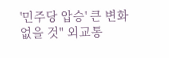'민주당 압승' 큰 변화 없을 것" 외교통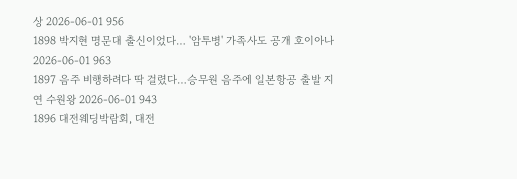상 2026-06-01 956
1898 박지현 명문대 출신이었다… '암투병' 가족사도 공개 호이아나 2026-06-01 963
1897 음주 비행하려다 딱 걸렸다…승무원 음주에 일본항공 출발 지연 수원왕 2026-06-01 943
1896 대전웨딩박람회, 대전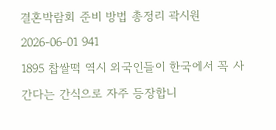결혼박람회 준비 방법 총정리 곽시원 2026-06-01 941
1895 찹쌀떡 역시 외국인들이 한국에서 꼭 사 간다는 간식으로 자주 등장합니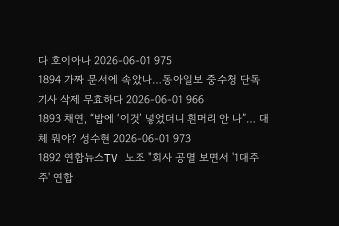다 호이아나 2026-06-01 975
1894 가짜 문서에 속았나…동아일보 중수청 단독 기사 삭제 무효하다 2026-06-01 966
1893 채연, “밥에 ‘이것’ 넣었더니 흰머리 안 나”… 대체 뭐야? 성수현 2026-06-01 973
1892 연합뉴스TV 노조 "회사 공멸 보면서 '1대주주' 연합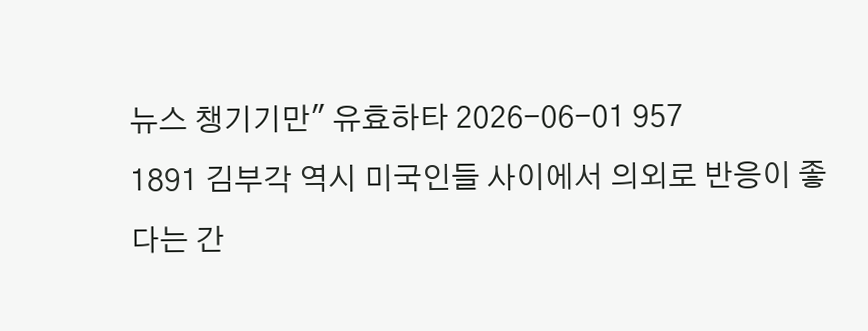뉴스 챙기기만" 유효하타 2026-06-01 957
1891 김부각 역시 미국인들 사이에서 의외로 반응이 좋다는 간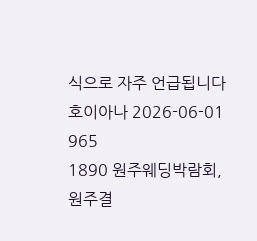식으로 자주 언급됩니다 호이아나 2026-06-01 965
1890 원주웨딩박람회, 원주결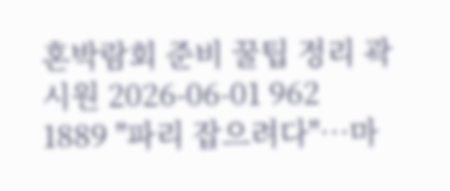혼박람회 준비 꿀팁 정리 곽시원 2026-06-01 962
1889 "파리 잡으려다"…마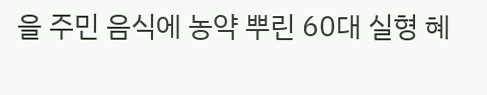을 주민 음식에 농약 뿌린 60대 실형 혜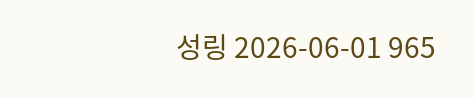성링 2026-06-01 965